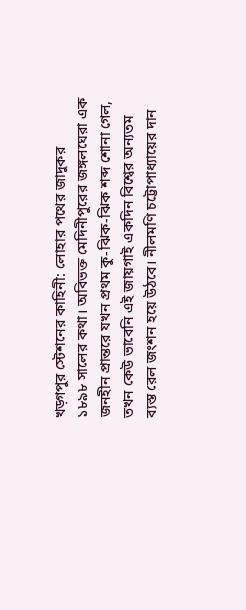খড়্গপুর স্টেশনের কাহিনী: লোহার পথের জাদুকর
১৮৯৮ সালের কথা। অবিভক্ত মেদিনীপুরের জঙ্গলঘেরা এক জনহীন প্রান্তরে যখন প্রথম কু-ঝিক-ঝিক শব্দ শোনা গেল, তখন কেউ ভাবেনি এই জায়গাই একদিন বিশ্বের অন্যতম ব্যস্ত রেল জংশন হয়ে উঠবে। নীলমণি চট্টোপাধ্যায়ের দান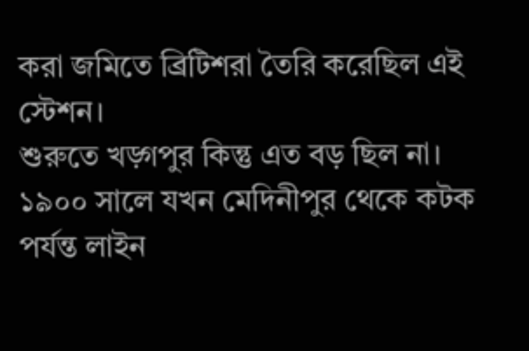করা জমিতে ব্রিটিশরা তৈরি করেছিল এই স্টেশন।
শুরুতে খড়্গপুর কিন্তু এত বড় ছিল না। ১৯০০ সালে যখন মেদিনীপুর থেকে কটক পর্যন্ত লাইন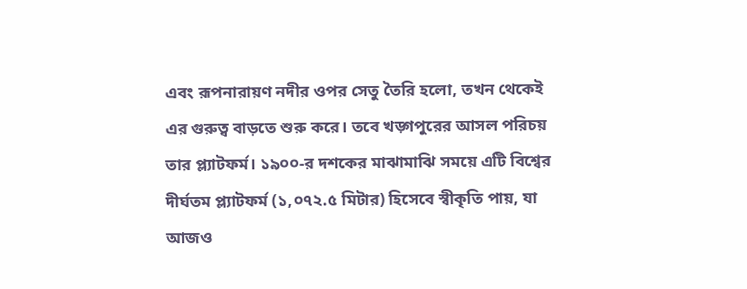এবং রূপনারায়ণ নদীর ওপর সেতু তৈরি হলো, তখন থেকেই এর গুরুত্ব বাড়তে শুরু করে। তবে খড়্গপুরের আসল পরিচয় তার প্ল্যাটফর্ম। ১৯০০-র দশকের মাঝামাঝি সময়ে এটি বিশ্বের দীর্ঘতম প্ল্যাটফর্ম (১,০৭২.৫ মিটার) হিসেবে স্বীকৃতি পায়, যা আজও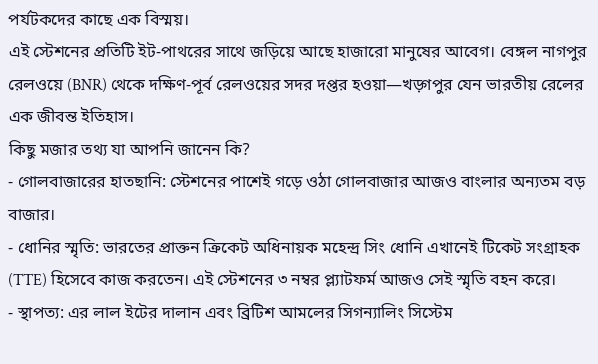পর্যটকদের কাছে এক বিস্ময়।
এই স্টেশনের প্রতিটি ইট-পাথরের সাথে জড়িয়ে আছে হাজারো মানুষের আবেগ। বেঙ্গল নাগপুর রেলওয়ে (BNR) থেকে দক্ষিণ-পূর্ব রেলওয়ের সদর দপ্তর হওয়া—খড়্গপুর যেন ভারতীয় রেলের এক জীবন্ত ইতিহাস।
কিছু মজার তথ্য যা আপনি জানেন কি?
- গোলবাজারের হাতছানি: স্টেশনের পাশেই গড়ে ওঠা গোলবাজার আজও বাংলার অন্যতম বড় বাজার।
- ধোনির স্মৃতি: ভারতের প্রাক্তন ক্রিকেট অধিনায়ক মহেন্দ্র সিং ধোনি এখানেই টিকেট সংগ্রাহক (TTE) হিসেবে কাজ করতেন। এই স্টেশনের ৩ নম্বর প্ল্যাটফর্ম আজও সেই স্মৃতি বহন করে।
- স্থাপত্য: এর লাল ইটের দালান এবং ব্রিটিশ আমলের সিগন্যালিং সিস্টেম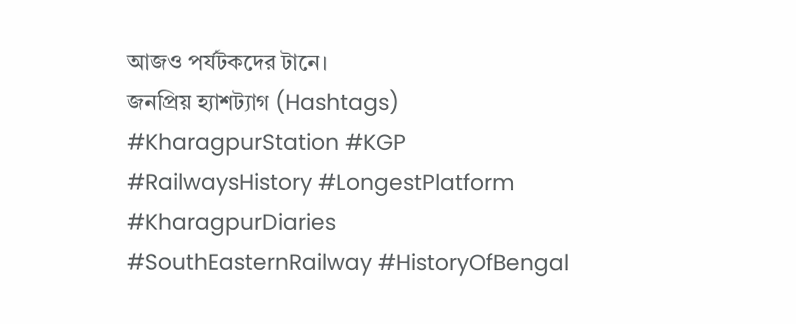আজও পর্যটকদের টানে।
জনপ্রিয় হ্যাশট্যাগ (Hashtags)
#KharagpurStation #KGP #RailwaysHistory #LongestPlatform #KharagpurDiaries #SouthEasternRailway #HistoryOfBengal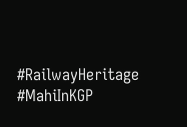#RailwayHeritage #MahiInKGP